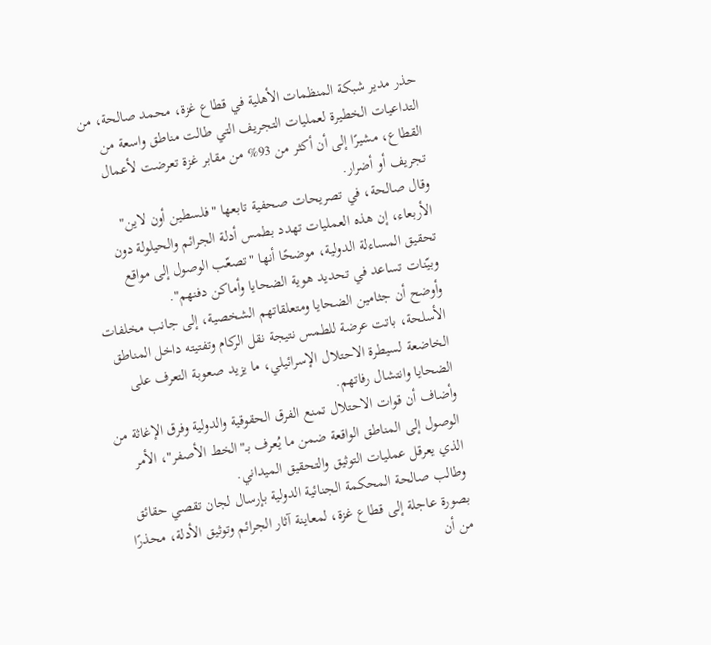حذر مدير شبكة المنظمات الأهلية في قطاع غزة، محمد صالحة، من التداعيات الخطيرة لعمليات التجريف التي طالت مناطق واسعة من القطاع، مشيرًا إلى أن أكثر من 93% من مقابر غزة تعرضت لأعمال تجريف أو أضرار.
وقال صالحة، في تصريحات صحفية تابعها "فلسطين أون لاين" الأربعاء، إن هذه العمليات تهدد بطمس أدلة الجرائم والحيلولة دون تحقيق المساءلة الدولية، موضحًا أنها "تصعّب الوصول إلى مواقع وبيّنات تساعد في تحديد هوية الضحايا وأماكن دفنهم".
وأوضح أن جثامين الضحايا ومتعلقاتهم الشخصية، إلى جانب مخلفات الأسلحة، باتت عرضة للطمس نتيجة نقل الركام وتفتيته داخل المناطق الخاضعة لسيطرة الاحتلال الإسرائيلي، ما يزيد صعوبة التعرف على الضحايا وانتشال رفاتهم.
وأضاف أن قوات الاحتلال تمنع الفرق الحقوقية والدولية وفرق الإغاثة من الوصول إلى المناطق الواقعة ضمن ما يُعرف بـ"الخط الأصفر"، الأمر الذي يعرقل عمليات التوثيق والتحقيق الميداني.
وطالب صالحة المحكمة الجنائية الدولية بإرسال لجان تقصي حقائق بصورة عاجلة إلى قطاع غزة، لمعاينة آثار الجرائم وتوثيق الأدلة، محذرًا من أن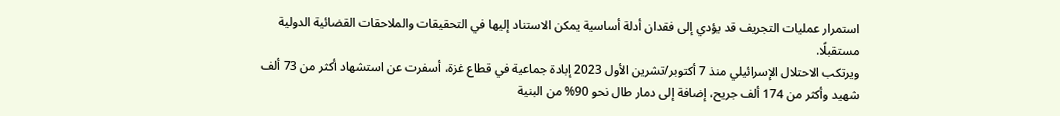استمرار عمليات التجريف قد يؤدي إلى فقدان أدلة أساسية يمكن الاستناد إليها في التحقيقات والملاحقات القضائية الدولية مستقبلًا.
ويرتكب الاحتلال الإسرائيلي منذ 7 أكتوبر/تشرين الأول 2023 إبادة جماعية في قطاع غزة، أسفرت عن استشهاد أكثر من 73 ألف شهيد وأكثر من 174 ألف جريح، إضافة إلى دمار طال نحو 90% من البنية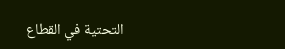التحتية في القطاع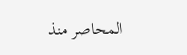المحاصر منذ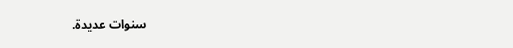سنوات عديدة.